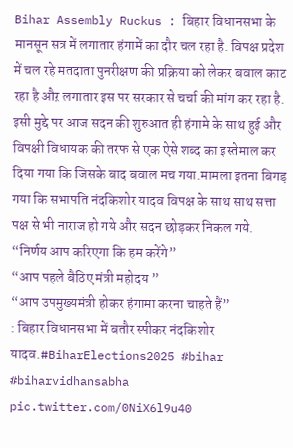Bihar Assembly Ruckus : बिहार विधानसभा के मानसून सत्र में लगातार हंगामें का दौर चल रहा है. विपक्ष प्रदेश में चल रहे मतदाता पुनरीक्षण की प्रक्रिया को लेकर बवाल काट रहा है औऱ लगातार इस पर सरकार से चर्चा की मांग कर रहा है. इसी मुद्दे पर आज सदन की शुरुआत ही हंगामे के साथ हुई और विपक्षी विधायक की तरफ से एक ऐसे शब्द का इस्तेमाल कर दिया गया कि जिसके बाद बवाल मच गया.मामला इतना बिगड़ गया कि सभापति नंदकिशोर यादव विपक्ष के साथ साथ सत्ता पक्ष से भी नाराज हो गये और सदन छोड़कर निकल गये.
“निर्णय आप करिएगा कि हम करेंगे”
“आप पहले बैठिए मंत्री महोदय ”
“आप उपमुख्यमंत्री होकर हंगामा करना चाहते हैं”
: बिहार विधानसभा में बतौर स्पीकर नंदकिशोर यादव.#BiharElections2025 #bihar #biharvidhansabha pic.twitter.com/0NiX6l9u40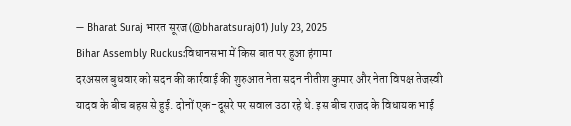— Bharat Suraj भारत सूरज (@bharatsuraj01) July 23, 2025
Bihar Assembly Ruckus:विधानसभा में किस बात पर हुआ हंगामा
दरअसल बुधवार को सदन की कार्रवाई की शुरुआत नेता सदन नीतीश कुमार और नेता विपक्ष तेजस्वी यादव के बीच बहस से हुई. दोनों एक-दूसरे पर सवाल उठा रहे थे. इस बीच राजद के विधायक भाई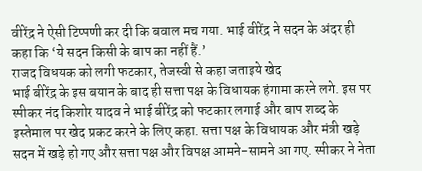वीरेंद्र ने ऐसी टिप्पणी कर दी कि बवाल मच गया. भाई वीरेंद्र ने सदन के अंदर ही कहा कि ‘ये सदन किसी के बाप का नहीं हैं.’
राजद विधयक को लगी फटकार, तेजस्वी से कहा जताइये खेद
भाई बीरेंद्र के इस बयान के बाद ही सत्ता पक्ष के विधायक हंगामा करने लगे. इस पर स्पीकर नंद किशोर यादव ने भाई बीरेंद्र को फटकार लगाई और बाप शब्द के इस्तेमाल पर खेद प्रकट करने के लिए कहा. सत्ता पक्ष के विधायक और मंत्री खड़े सदन में खड़े हो गए और सत्ता पक्ष और विपक्ष आमने-सामने आ गए. स्पीकर ने नेता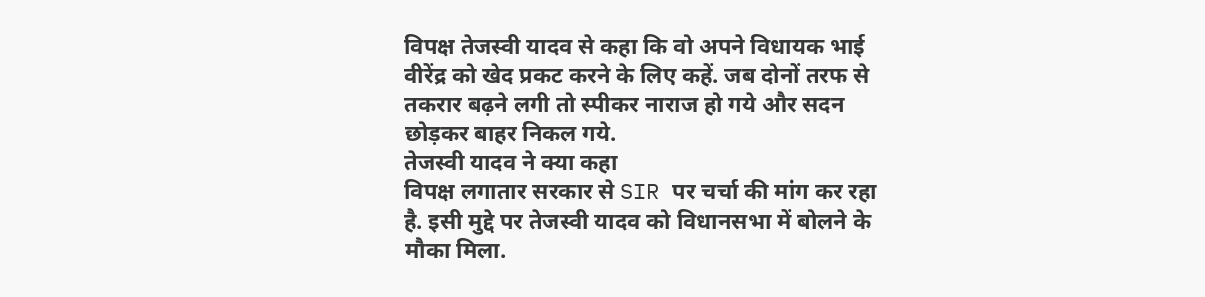विपक्ष तेजस्वी यादव से कहा कि वो अपने विधायक भाई वीरेंद्र को खेद प्रकट करने के लिए कहें. जब दोनों तरफ से तकरार बढ़ने लगी तो स्पीकर नाराज हो गये और सदन छोड़कर बाहर निकल गये.
तेजस्वी यादव ने क्या कहा
विपक्ष लगातार सरकार से SIR पर चर्चा की मांग कर रहा है. इसी मुद्दे पर तेजस्वी यादव को विधानसभा में बोलने के मौका मिला.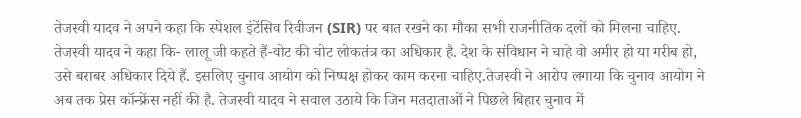तेजस्वी यादव ने अपने कहा कि स्पेशल इंटेंसिव रिवीजन (SIR) पर बात रखने का मौका सभी राजनीतिक दलों को मिलना चाहिए. तेजस्वी यादव ने कहा कि- लालू जी कहते हैं-वोट की चोट लोकतंत्र का अधिकार है. देश के संविधान ने चाहे वो अमीर हो या गरीब हो, उसे बराबर अधिकार दिये हैं. इसलिए चुनाव आयोग को निष्पक्ष होकर काम करना चाहिए.तेजस्वी ने आरोप लगाया कि चुनाव आयोग ने अब तक प्रेस कॉन्फ्रेंस नहीं की है. तेजस्वी यादव ने सवाल उठाये कि जिन मतदाताओं ने पिछले बिहार चुनाव में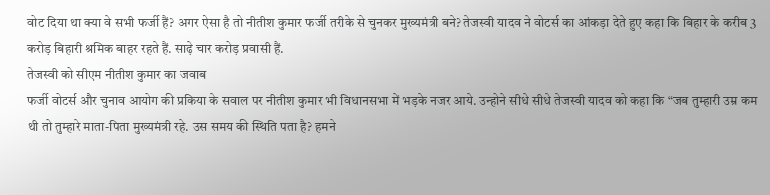वोट दिया था क्या वे सभी फर्जी हैं? अगर ऐसा है तो नीतीश कुमार फर्जी तरीके से चुनकर मुख्यमंत्री बने? तेजस्वी यादव ने वोटर्स का आंकड़ा देते हुए कहा कि बिहार के करीब 3 करोड़ बिहारी श्रमिक बाहर रहते हैं. साढ़े चार करोड़ प्रवासी हैं.
तेजस्वी को सीएम नीतीश कुमार का जवाब
फर्जी वोटर्स और चुनाव आयोग की प्रकिया के सवाल पर नीतीश कुमार भी विधानसभा में भड़के नजर आये. उन्होने सीधे सीधे तेजस्वी यादव को कहा कि “जब तुम्हारी उम्र कम थी तो तुम्हारे माता-पिता मुख्यमंत्री रहे. उस समय की स्थिति पता है? हमने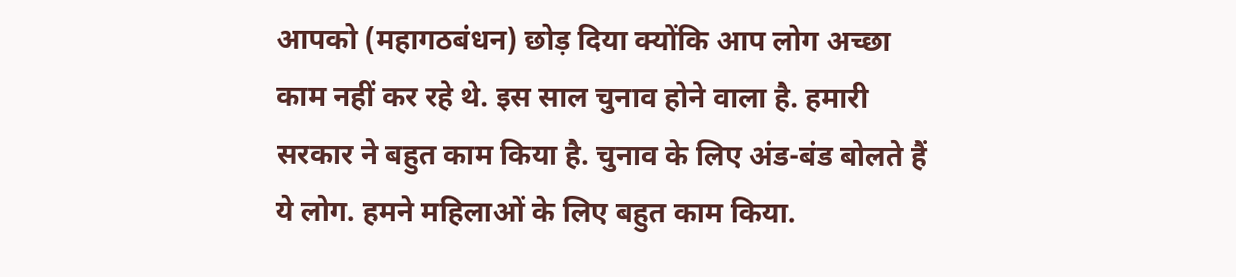आपको (महागठबंधन) छोड़ दिया क्योंकि आप लोग अच्छा काम नहीं कर रहे थे. इस साल चुनाव होने वाला है. हमारी सरकार ने बहुत काम किया है. चुनाव के लिए अंड-बंड बोलते हैं ये लोग. हमने महिलाओं के लिए बहुत काम किया.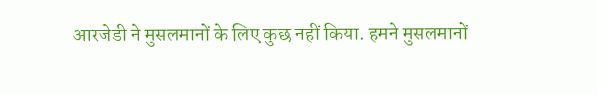आरजेडी ने मुसलमानों के लिए कुछ नहीं किया. हमने मुसलमानों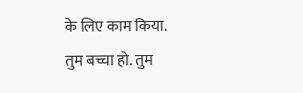के लिए काम किया. तुम बच्चा हो. तुम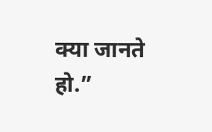क्या जानते हो.”